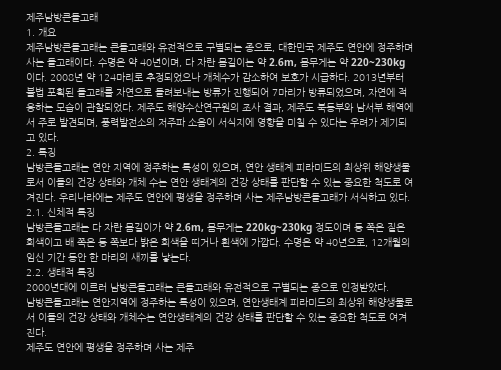제주남방큰돌고래
1. 개요
제주남방큰돌고래는 큰돌고래와 유전적으로 구별되는 종으로, 대한민국 제주도 연안에 정주하며 사는 돌고래이다. 수명은 약 40년이며, 다 자란 몸길이는 약 2.6m, 몸무게는 약 220~230kg이다. 2008년 약 124마리로 추정되었으나 개체수가 감소하여 보호가 시급하다. 2013년부터 불법 포획된 돌고래를 자연으로 돌려보내는 방류가 진행되어 7마리가 방류되었으며, 자연에 적응하는 모습이 관찰되었다. 제주도 해양수산연구원의 조사 결과, 제주도 북동부와 남서부 해역에서 주로 발견되며, 풍력발전소의 저주파 소음이 서식지에 영향을 미칠 수 있다는 우려가 제기되고 있다.
2. 특징
남방큰돌고래는 연안 지역에 정주하는 특성이 있으며, 연안 생태계 피라미드의 최상위 해양생물로서 이들의 건강 상태와 개체 수는 연안 생태계의 건강 상태를 판단할 수 있는 중요한 척도로 여겨진다. 우리나라에는 제주도 연안에 평생을 정주하며 사는 제주남방큰돌고래가 서식하고 있다.
2.1. 신체적 특징
남방큰돌고래는 다 자란 몸길이가 약 2.6m, 몸무게는 220kg~230kg 정도이며 등 쪽은 짙은 회색이고 배 쪽은 등 쪽보다 밝은 회색을 띠거나 흰색에 가깝다. 수명은 약 40년으로, 12개월의 임신 기간 동안 한 마리의 새끼를 낳는다.
2.2. 생태적 특징
2000년대에 이르러 남방큰돌고래는 큰돌고래와 유전적으로 구별되는 종으로 인정받았다.
남방큰돌고래는 연안지역에 정주하는 특성이 있으며, 연안생태계 피라미드의 최상위 해양생물로서 이들의 건강 상태와 개체수는 연안생태계의 건강 상태를 판단할 수 있는 중요한 척도로 여겨진다.
제주도 연안에 평생을 정주하며 사는 제주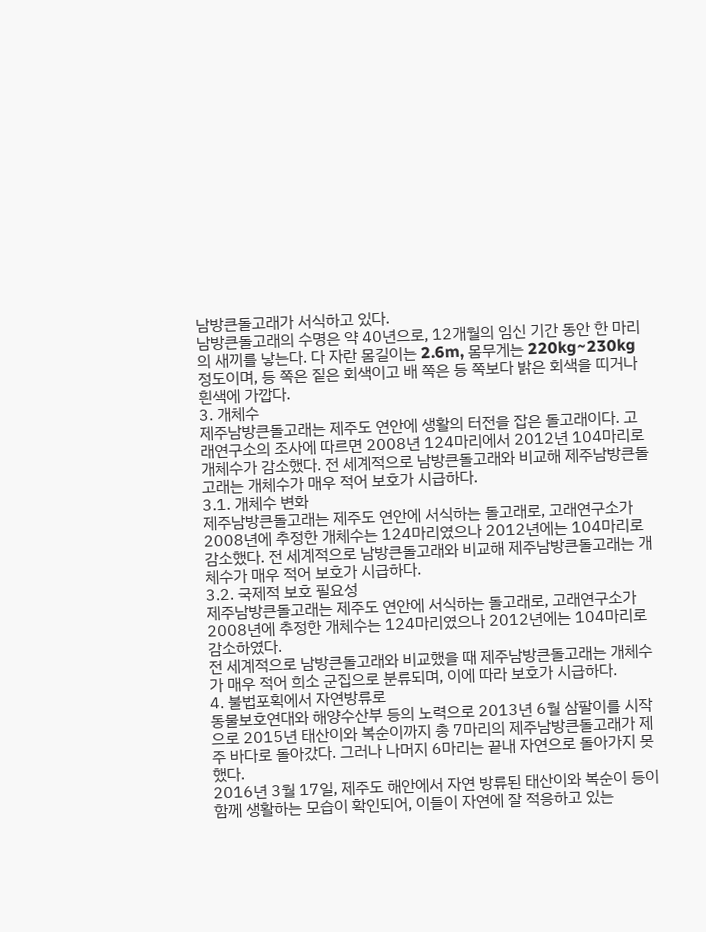남방큰돌고래가 서식하고 있다.
남방큰돌고래의 수명은 약 40년으로, 12개월의 임신 기간 동안 한 마리의 새끼를 낳는다. 다 자란 몸길이는 2.6m, 몸무게는 220kg~230kg 정도이며, 등 쪽은 짙은 회색이고 배 쪽은 등 쪽보다 밝은 회색을 띠거나 흰색에 가깝다.
3. 개체수
제주남방큰돌고래는 제주도 연안에 생활의 터전을 잡은 돌고래이다. 고래연구소의 조사에 따르면 2008년 124마리에서 2012년 104마리로 개체수가 감소했다. 전 세계적으로 남방큰돌고래와 비교해 제주남방큰돌고래는 개체수가 매우 적어 보호가 시급하다.
3.1. 개체수 변화
제주남방큰돌고래는 제주도 연안에 서식하는 돌고래로, 고래연구소가 2008년에 추정한 개체수는 124마리였으나 2012년에는 104마리로 감소했다. 전 세계적으로 남방큰돌고래와 비교해 제주남방큰돌고래는 개체수가 매우 적어 보호가 시급하다.
3.2. 국제적 보호 필요성
제주남방큰돌고래는 제주도 연안에 서식하는 돌고래로, 고래연구소가 2008년에 추정한 개체수는 124마리였으나 2012년에는 104마리로 감소하였다.
전 세계적으로 남방큰돌고래와 비교했을 때 제주남방큰돌고래는 개체수가 매우 적어 희소 군집으로 분류되며, 이에 따라 보호가 시급하다.
4. 불법포획에서 자연방류로
동물보호연대와 해양수산부 등의 노력으로 2013년 6월 삼팔이를 시작으로 2015년 태산이와 복순이까지 총 7마리의 제주남방큰돌고래가 제주 바다로 돌아갔다. 그러나 나머지 6마리는 끝내 자연으로 돌아가지 못했다.
2016년 3월 17일, 제주도 해안에서 자연 방류된 태산이와 복순이 등이 함께 생활하는 모습이 확인되어, 이들이 자연에 잘 적응하고 있는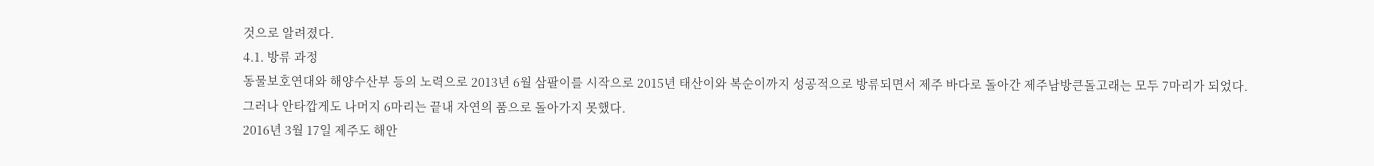것으로 알려졌다.
4.1. 방류 과정
동물보호연대와 해양수산부 등의 노력으로 2013년 6월 삼팔이를 시작으로 2015년 태산이와 복순이까지 성공적으로 방류되면서 제주 바다로 돌아간 제주남방큰돌고래는 모두 7마리가 되었다.
그러나 안타깝게도 나머지 6마리는 끝내 자연의 품으로 돌아가지 못했다.
2016년 3월 17일 제주도 해안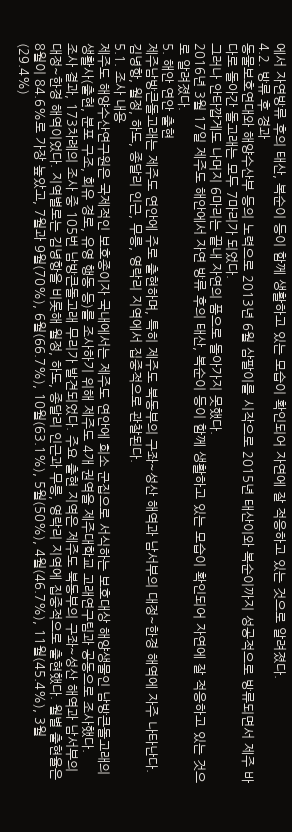에서 자연방류 후의 태산, 복순이 등이 함께 생활하고 있는 모습이 확인되어 자연에 잘 적응하고 있는 것으로 알려졌다.
4.2. 방류 후 경과
동물보호연대와 해양수산부 등의 노력으로 2013년 6월 삼팔이를 시작으로 2015년 태산이와 복순이까지 성공적으로 방류되면서 제주 바다로 돌아간 돌고래는 모두 7마리가 되었다.
그러나 안타깝게도 나머지 6마리는 끝내 자연의 품으로 돌아가지 못했다.
2016년 3월 17일 제주도 해안에서 자연 방류 후의 태산, 복순이 등이 함께 생활하고 있는 모습이 확인되어 자연에 잘 적응하고 있는 것으로 알려졌다.
5. 해안 연안 출현
제주남방큰돌고래는 제주도 연안에 주로 출현하며, 특히 제주도 북동부의 구좌~성산 해역과 남서부의 대정~한경 해역에 자주 나타난다. 김녕항, 월정, 하도, 종달리 인근, 무릉, 영락리 지역에서 집중적으로 관찰된다.
5.1. 조사 내용
제주도 해양수산연구원은 국제적인 보호종이자 국내에서는 제주도 연안에 희소 군집으로 서식하는 보호대상 해양생물인 남방큰돌고래의 생활사(출현, 분포 구조, 회유 경로, 유영 행동 등)를 조사하기 위해 제주도 4개 권역을 제주대학교 고래연구팀과 공동으로 조사했다.
조사 결과, 173차례의 조사 중 105번 남방큰돌고래 무리가 발견되었다. 주요 출현 지역은 제주도 북동부의 구좌~성산 해역과 남서부의 대정~한경 해역이었다. 지역별로는 김녕항을 비롯해 월정, 하도, 종달리 인근과 무릉, 영락리 지역에 집중적으로 출현했다. 월별 출현율은 8월이 84.6%로 가장 높았고, 7월과 9월(70%), 6월(66.7%), 10월(63.1%), 5월(50%), 4월(46.7%), 11월(45.4%), 3월(29.4%)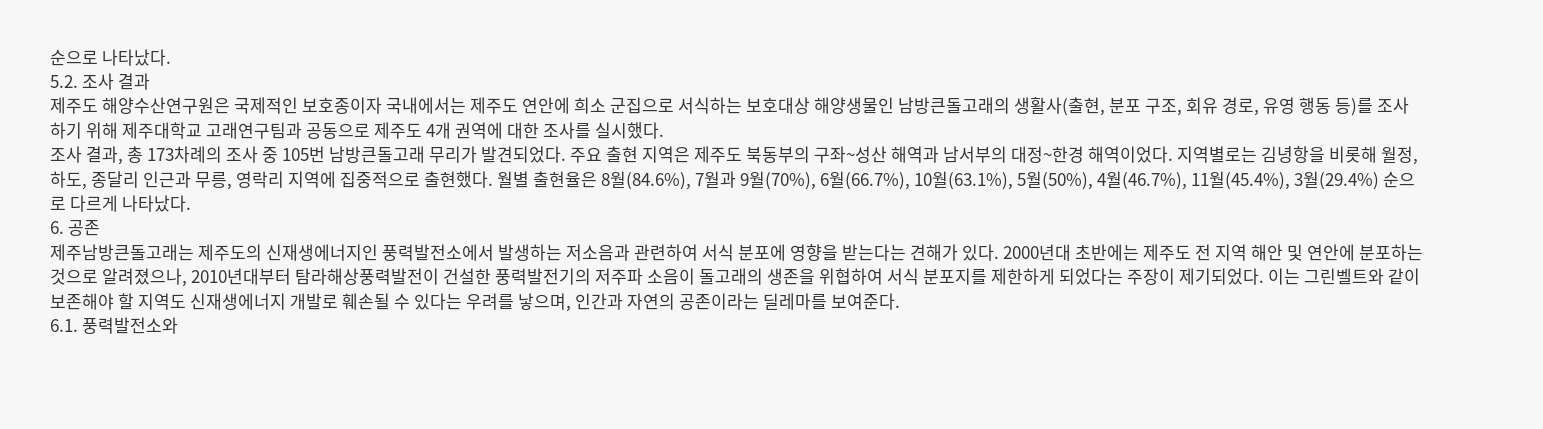순으로 나타났다.
5.2. 조사 결과
제주도 해양수산연구원은 국제적인 보호종이자 국내에서는 제주도 연안에 희소 군집으로 서식하는 보호대상 해양생물인 남방큰돌고래의 생활사(출현, 분포 구조, 회유 경로, 유영 행동 등)를 조사하기 위해 제주대학교 고래연구팀과 공동으로 제주도 4개 권역에 대한 조사를 실시했다.
조사 결과, 총 173차례의 조사 중 105번 남방큰돌고래 무리가 발견되었다. 주요 출현 지역은 제주도 북동부의 구좌~성산 해역과 남서부의 대정~한경 해역이었다. 지역별로는 김녕항을 비롯해 월정, 하도, 종달리 인근과 무릉, 영락리 지역에 집중적으로 출현했다. 월별 출현율은 8월(84.6%), 7월과 9월(70%), 6월(66.7%), 10월(63.1%), 5월(50%), 4월(46.7%), 11월(45.4%), 3월(29.4%) 순으로 다르게 나타났다.
6. 공존
제주남방큰돌고래는 제주도의 신재생에너지인 풍력발전소에서 발생하는 저소음과 관련하여 서식 분포에 영향을 받는다는 견해가 있다. 2000년대 초반에는 제주도 전 지역 해안 및 연안에 분포하는 것으로 알려졌으나, 2010년대부터 탐라해상풍력발전이 건설한 풍력발전기의 저주파 소음이 돌고래의 생존을 위협하여 서식 분포지를 제한하게 되었다는 주장이 제기되었다. 이는 그린벨트와 같이 보존해야 할 지역도 신재생에너지 개발로 훼손될 수 있다는 우려를 낳으며, 인간과 자연의 공존이라는 딜레마를 보여준다.
6.1. 풍력발전소와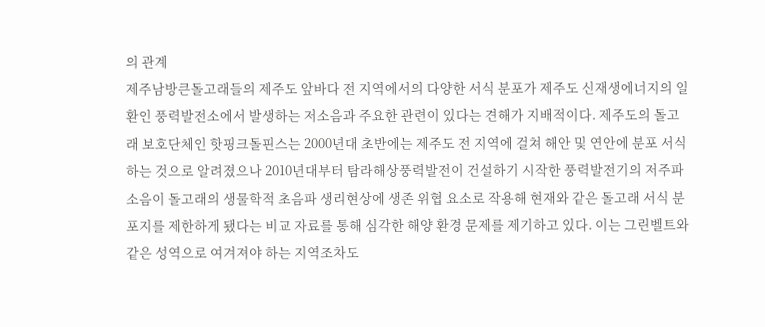의 관계
제주남방큰돌고래들의 제주도 앞바다 전 지역에서의 다양한 서식 분포가 제주도 신재생에너지의 일환인 풍력발전소에서 발생하는 저소음과 주요한 관련이 있다는 견해가 지배적이다. 제주도의 돌고래 보호단체인 핫핑크돌핀스는 2000년대 초반에는 제주도 전 지역에 걸쳐 해안 및 연안에 분포 서식하는 것으로 알려졌으나 2010년대부터 탐라해상풍력발전이 건설하기 시작한 풍력발전기의 저주파 소음이 돌고래의 생물학적 초음파 생리현상에 생존 위협 요소로 작용해 현재와 같은 돌고래 서식 분포지를 제한하게 됐다는 비교 자료를 통해 심각한 해양 환경 문제를 제기하고 있다. 이는 그린벨트와 같은 성역으로 여겨져야 하는 지역조차도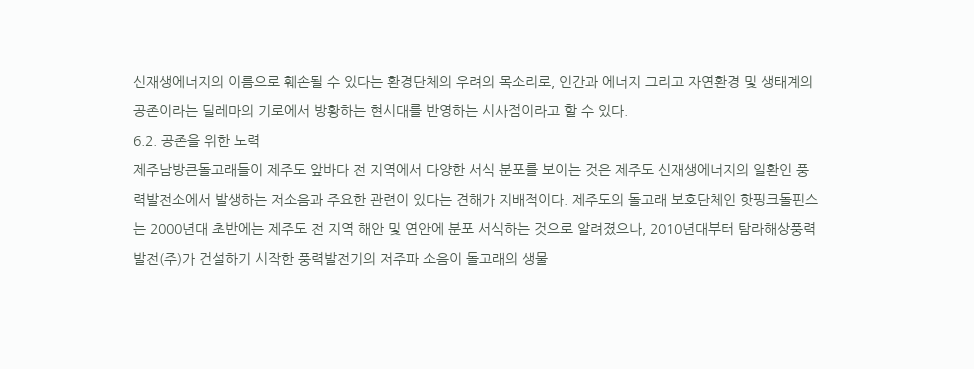신재생에너지의 이름으로 훼손될 수 있다는 환경단체의 우려의 목소리로, 인간과 에너지 그리고 자연환경 및 생태계의 공존이라는 딜레마의 기로에서 방황하는 현시대를 반영하는 시사점이라고 할 수 있다.
6.2. 공존을 위한 노력
제주남방큰돌고래들이 제주도 앞바다 전 지역에서 다양한 서식 분포를 보이는 것은 제주도 신재생에너지의 일환인 풍력발전소에서 발생하는 저소음과 주요한 관련이 있다는 견해가 지배적이다. 제주도의 돌고래 보호단체인 핫핑크돌핀스는 2000년대 초반에는 제주도 전 지역 해안 및 연안에 분포 서식하는 것으로 알려졌으나, 2010년대부터 탐라해상풍력발전(주)가 건설하기 시작한 풍력발전기의 저주파 소음이 돌고래의 생물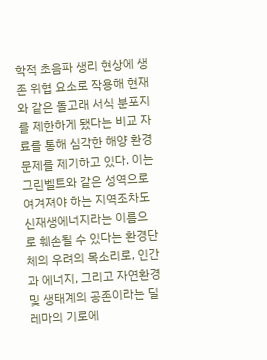학적 초음파 생리 현상에 생존 위협 요소로 작용해 현재와 같은 돌고래 서식 분포지를 제한하게 됐다는 비교 자료를 통해 심각한 해양 환경 문제를 제기하고 있다. 이는 그린벨트와 같은 성역으로 여겨져야 하는 지역조차도 신재생에너지라는 이름으로 훼손될 수 있다는 환경단체의 우려의 목소리로, 인간과 에너지, 그리고 자연환경 및 생태계의 공존이라는 딜레마의 기로에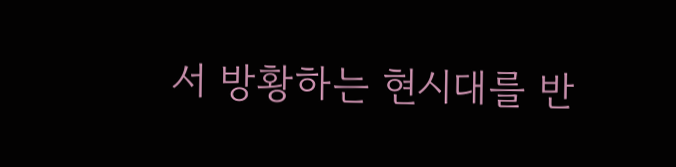서 방황하는 현시대를 반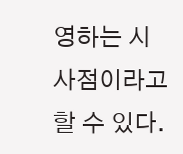영하는 시사점이라고 할 수 있다.